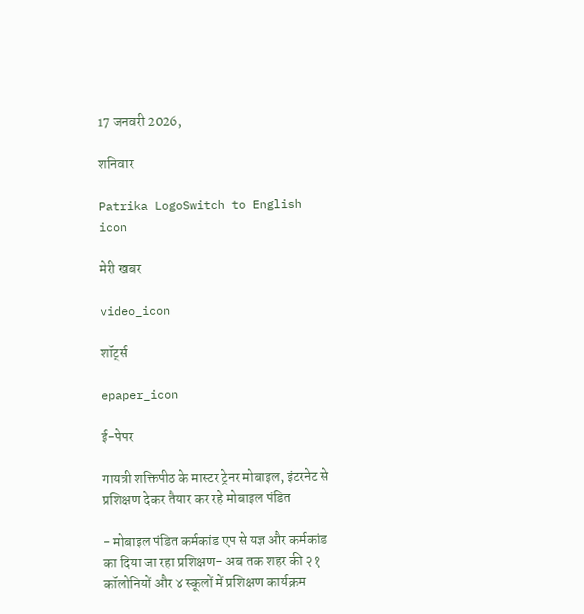17 जनवरी 2026,

शनिवार

Patrika LogoSwitch to English
icon

मेरी खबर

video_icon

शॉर्ट्स

epaper_icon

ई-पेपर

गायत्री शक्तिपीठ के मास्टर ट्रेनर मोबाइल, इंटरनेट से प्रशिक्षण देकर तैयार कर रहे मोबाइल पंडित

- मोबाइल पंडित कर्मकांड एप से यज्ञ और कर्मकांड का दिया जा रहा प्रशिक्षण- अब तक शहर की २१ कॉलोनियों और ४ स्कूलों में प्रशिक्षण कार्यक्रम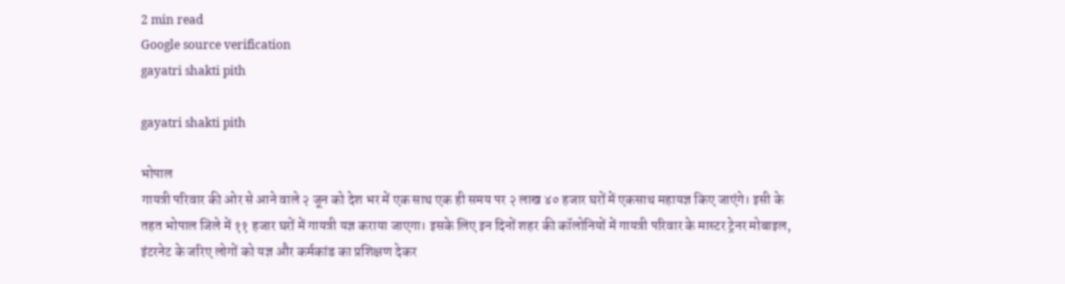2 min read
Google source verification
gayatri shakti pith

gayatri shakti pith

भोपाल
गायत्री परिवार की ओर से आने वाले २ जून को देश भर में एक साथ एक ही समय पर २ लाख ४० हजार घरों में एकसाथ महायज्ञ किए जाएंगे। इसी के तहत भोपाल जिले में ११ हजार घरों में गायत्री यज्ञ कराया जाएगा। इसके लिए इन दिनों शहर की कॉलोनियों में गायत्री परिवार के मास्टर ट्रेनर मोबाइल, इंटरनेट के जरिए लोगों को यज्ञ और कर्मकांड का प्रशिक्षण देकर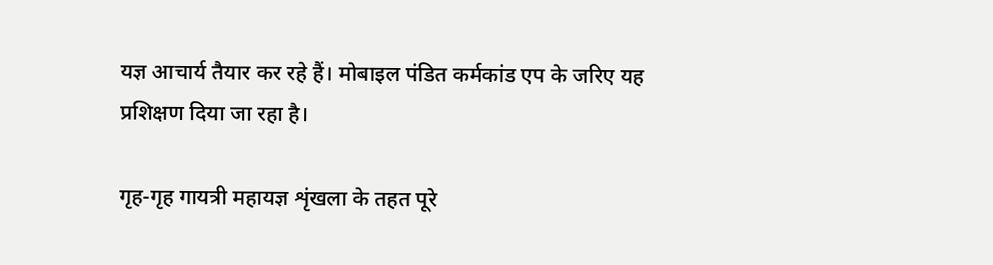यज्ञ आचार्य तैयार कर रहे हैं। मोबाइल पंडित कर्मकांड एप के जरिए यह प्रशिक्षण दिया जा रहा है।

गृह-गृह गायत्री महायज्ञ शृंखला के तहत पूरे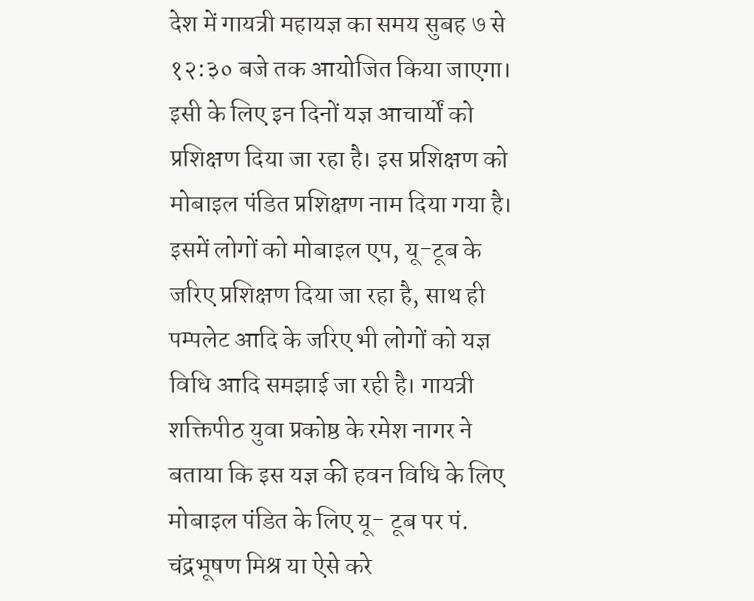देश में गायत्री महायज्ञ का समय सुबह ७ से १२:३० बजे तक आयोजित किया जाएगा। इसी के लिए इन दिनों यज्ञ आचार्यों को प्रशिक्षण दिया जा रहा है। इस प्रशिक्षण को मोबाइल पंडित प्रशिक्षण नाम दिया गया है। इसमें लोगों को मोबाइल एप, यू-टूब के जरिए प्रशिक्षण दिया जा रहा है, साथ ही पम्पलेट आदि के जरिए भी लोगों को यज्ञ विधि आदि समझाई जा रही है। गायत्री शक्तिपीठ युवा प्रकोष्ठ के रमेश नागर ने बताया कि इस यज्ञ की हवन विधि के लिए मोबाइल पंडित के लिए यू- टूब पर पं. चंद्रभूषण मिश्र या ऐसे करे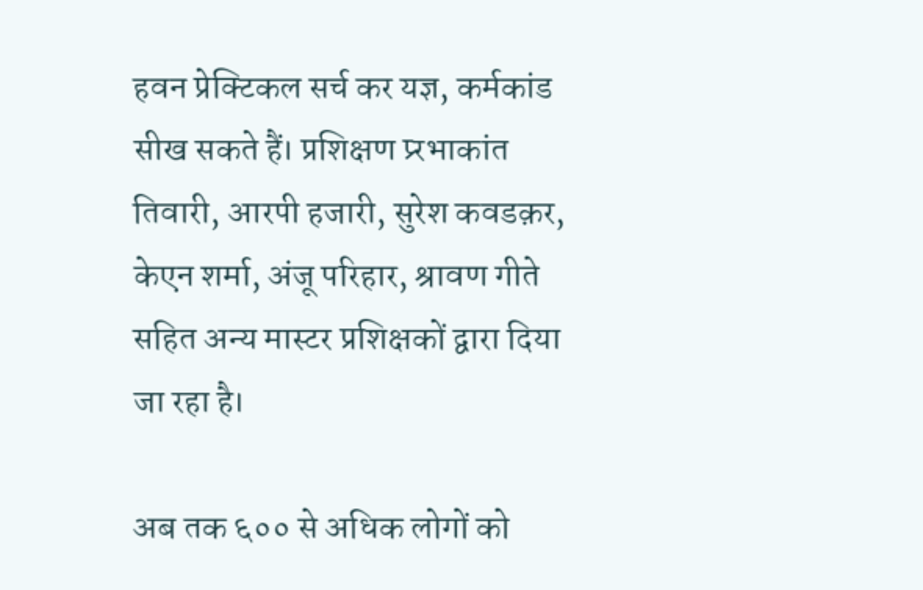हवन प्रेक्टिकल सर्च कर यज्ञ, कर्मकांड सीख सकते हैं। प्रशिक्षण प्र्रभाकांत तिवारी, आरपी हजारी, सुरेश कवडक़र, केएन शर्मा, अंजू परिहार, श्रावण गीते सहित अन्य मास्टर प्रशिक्षकों द्वारा दिया जा रहा है।

अब तक ६०० से अधिक लोगों को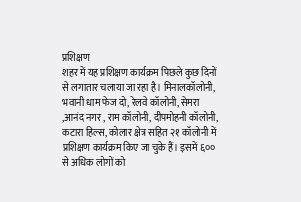प्रशिक्षण
शहर में यह प्रशिक्षण कार्यक्रम पिछले कुछ दिनों से लगातार चलाया जा रहा है। मिनालकॉलोनी, भवानी धाम फेज दो, रेलवे कॉलोनी, सेमरा ,आनंद नगर , राम कॉलोनी, दीपमोहनी कॉलोनी, कटारा हिल्स, कोलार क्षेत्र सहित २१ कॉलोनी में प्रशिक्षण कार्यक्रम किए जा चुके हैं। इसमें ६०० से अधिक लोगों को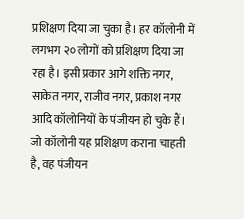प्रशिक्षण दिया जा चुका है। हर कॉलोनी में लगभग २० लोगों को प्रशिक्षण दिया जा रहा है। इसी प्रकार आगे शक्ति नगर, साकेत नगर, राजीव नगर, प्रकाश नगर आदि कॉलोनियों के पंजीयन हो चुके हैं। जो कॉलोनी यह प्रशिक्षण कराना चाहती है, वह पंजीयन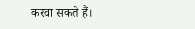करवा सकते हैं।